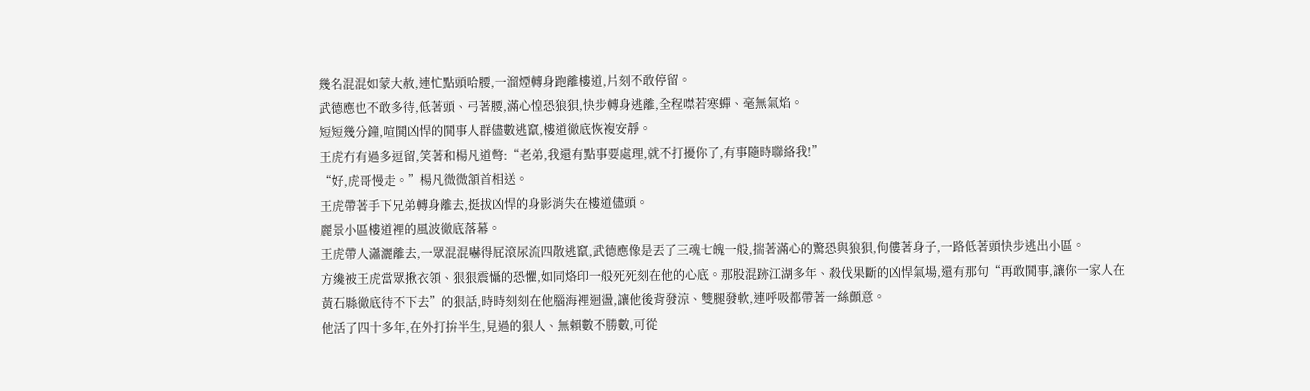幾名混混如蒙大赦,連忙點頭哈腰,一溜煙轉身跑離樓道,片刻不敢停留。
武德應也不敢多待,低著頭、弓著腰,滿心惶恐狼狽,快步轉身逃離,全程噤若寒蟬、毫無氣焰。
短短幾分鐘,喧鬨凶悍的鬨事人群儘數逃竄,樓道徹底恢複安靜。
王虎冇有過多逗留,笑著和楊凡道彆:“老弟,我還有點事要處理,就不打擾你了,有事隨時聯絡我!”
“好,虎哥慢走。”楊凡微微頷首相送。
王虎帶著手下兄弟轉身離去,挺拔凶悍的身影消失在樓道儘頭。
麗景小區樓道裡的風波徹底落幕。
王虎帶人瀟灑離去,一眾混混嚇得屁滾尿流四散逃竄,武德應像是丟了三魂七魄一般,揣著滿心的驚恐與狼狽,佝僂著身子,一路低著頭快步逃出小區。
方纔被王虎當眾揪衣領、狠狠震懾的恐懼,如同烙印一般死死刻在他的心底。那股混跡江湖多年、殺伐果斷的凶悍氣場,還有那句“再敢鬨事,讓你一家人在黃石縣徹底待不下去”的狠話,時時刻刻在他腦海裡迴盪,讓他後背發涼、雙腿發軟,連呼吸都帶著一絲顫意。
他活了四十多年,在外打拚半生,見過的狠人、無賴數不勝數,可從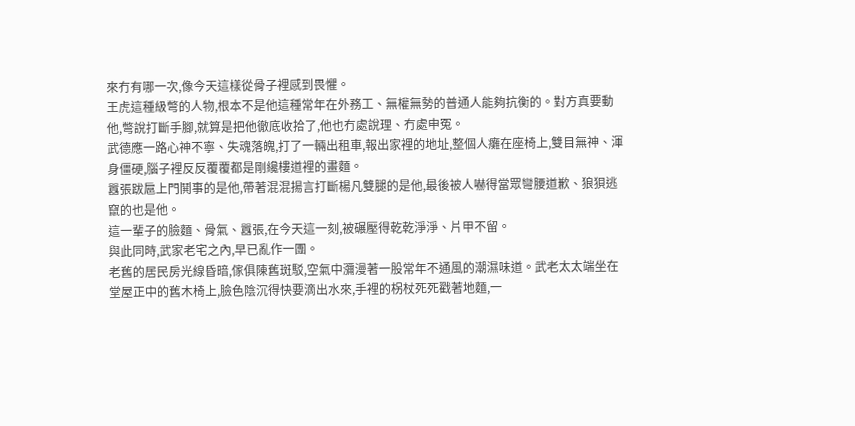來冇有哪一次,像今天這樣從骨子裡感到畏懼。
王虎這種級彆的人物,根本不是他這種常年在外務工、無權無勢的普通人能夠抗衡的。對方真要動他,彆說打斷手腳,就算是把他徹底收拾了,他也冇處說理、冇處申冤。
武德應一路心神不寧、失魂落魄,打了一輛出租車,報出家裡的地址,整個人癱在座椅上,雙目無神、渾身僵硬,腦子裡反反覆覆都是剛纔樓道裡的畫麵。
囂張跋扈上門鬨事的是他,帶著混混揚言打斷楊凡雙腿的是他,最後被人嚇得當眾彎腰道歉、狼狽逃竄的也是他。
這一輩子的臉麵、骨氣、囂張,在今天這一刻,被碾壓得乾乾淨淨、片甲不留。
與此同時,武家老宅之內,早已亂作一團。
老舊的居民房光線昏暗,傢俱陳舊斑駁,空氣中瀰漫著一股常年不通風的潮濕味道。武老太太端坐在堂屋正中的舊木椅上,臉色陰沉得快要滴出水來,手裡的柺杖死死戳著地麵,一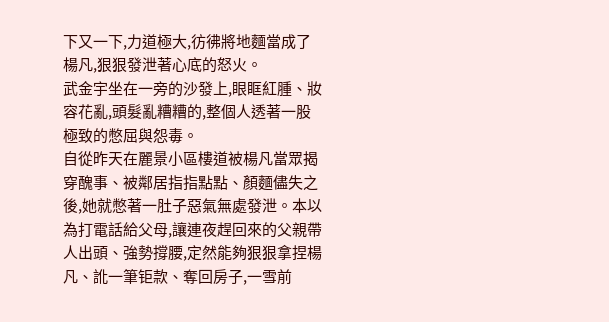下又一下,力道極大,彷彿將地麵當成了楊凡,狠狠發泄著心底的怒火。
武金宇坐在一旁的沙發上,眼眶紅腫、妝容花亂,頭髮亂糟糟的,整個人透著一股極致的憋屈與怨毒。
自從昨天在麗景小區樓道被楊凡當眾揭穿醜事、被鄰居指指點點、顏麵儘失之後,她就憋著一肚子惡氣無處發泄。本以為打電話給父母,讓連夜趕回來的父親帶人出頭、強勢撐腰,定然能夠狠狠拿捏楊凡、訛一筆钜款、奪回房子,一雪前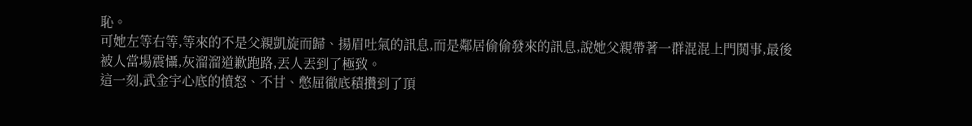恥。
可她左等右等,等來的不是父親凱旋而歸、揚眉吐氣的訊息,而是鄰居偷偷發來的訊息,說她父親帶著一群混混上門鬨事,最後被人當場震懾,灰溜溜道歉跑路,丟人丟到了極致。
這一刻,武金宇心底的憤怒、不甘、憋屈徹底積攢到了頂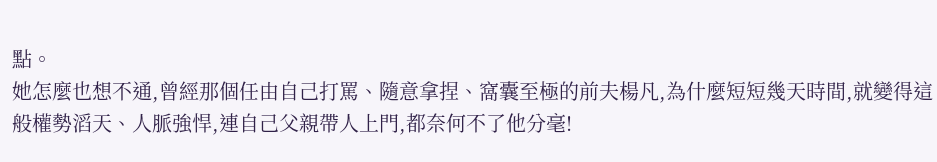點。
她怎麼也想不通,曾經那個任由自己打罵、隨意拿捏、窩囊至極的前夫楊凡,為什麼短短幾天時間,就變得這般權勢滔天、人脈強悍,連自己父親帶人上門,都奈何不了他分毫!